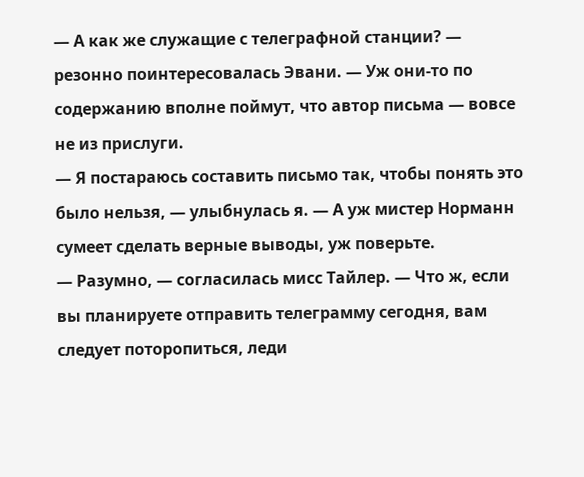— А как же служащие с телеграфной станции? — резонно поинтересовалась Эвани. — Уж они-то по содержанию вполне поймут, что автор письма — вовсе не из прислуги.
— Я постараюсь составить письмо так, чтобы понять это было нельзя, — улыбнулась я. — А уж мистер Норманн сумеет сделать верные выводы, уж поверьте.
— Разумно, — согласилась мисс Тайлер. — Что ж, если вы планируете отправить телеграмму сегодня, вам следует поторопиться, леди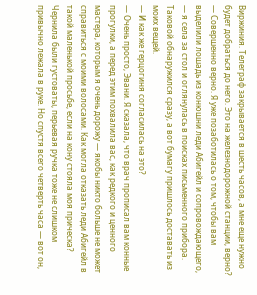Виржиния. Телеграф закрывается в шесть часов, а мне еще нужно будет добраться до него. Это на железнодорожной станции, верно?
— Совершенно верно. Я уже позаботилась о том, чтобы вам выделили лошадь из конюшни леди Абигейл и сопровождающего, — я села за стол и оглянулась в поисках письменного прибора. Таковой обнаружился сразу, а вот бумагу пришлось доставать из моих вещей.
— И как же герцогиня согласилась на это?
— Очень просто, Эвани. Я сказала, что врач прописал вам конные прогулки, а перед этим похвалила вас, как редкого и ценного мастера, которым я очень дорожу — якобы никто больше не может справиться с моими волосами. Как могла отказать леди Абигейл в такой маленькой просьбе, если на кону стояла моя прическа?
Чернила были густоваты, перьевая ручка тоже не слишком привычно лежала в руке. Но спустя всего четверть часа — вот он,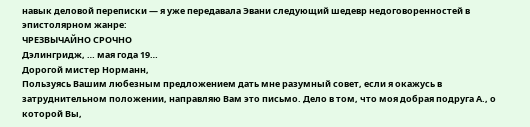навык деловой переписки — я уже передавала Эвани следующий шедевр недоговоренностей в эпистолярном жанре:
ЧРЕЗВЫЧАЙНО СРОЧНО
Дэлингридж, … мая года 19…
Дорогой мистер Норманн,
Пользуясь Вашим любезным предложением дать мне разумный совет, если я окажусь в затруднительном положении, направляю Вам это письмо. Дело в том, что моя добрая подруга А., о которой Вы,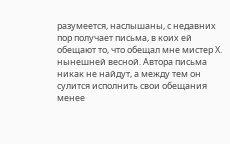разумеется, наслышаны, с недавних пор получает письма, в коих ей обещают то, что обещал мне мистер Х. нынешней весной. Автора письма никак не найдут, а между тем он сулится исполнить свои обещания менее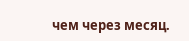чем через месяц.